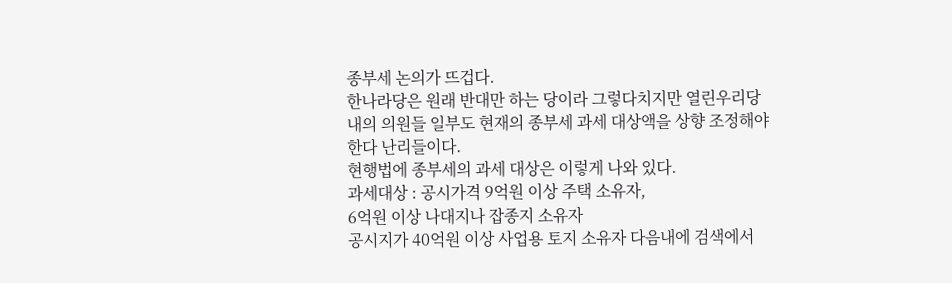종부세 논의가 뜨겁다.
한나라당은 원래 반대만 하는 당이라 그렇다치지만 열린우리당
내의 의원들 일부도 현재의 종부세 과세 대상액을 상향 조정해야
한다 난리들이다.
현행법에 종부세의 과세 대상은 이렇게 나와 있다.
과세대상 : 공시가격 9억원 이상 주택 소유자,
6억원 이상 나대지나 잡종지 소유자
공시지가 40억원 이상 사업용 토지 소유자 다음내에 검색에서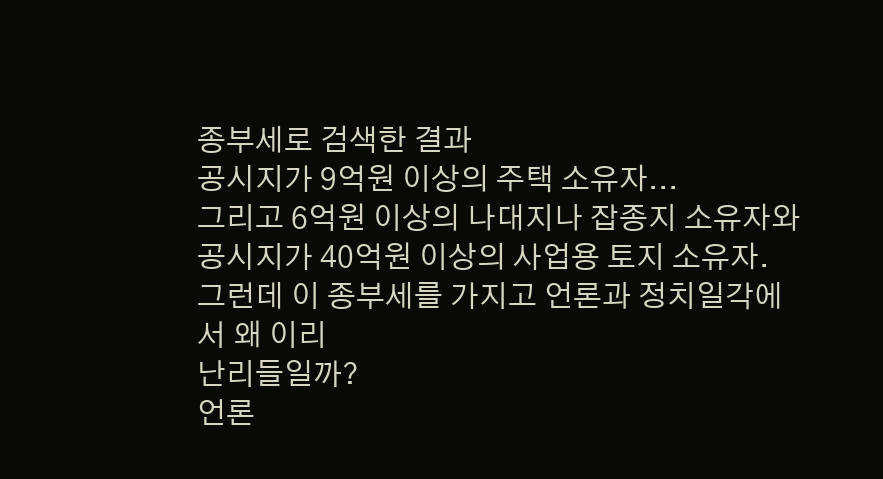종부세로 검색한 결과
공시지가 9억원 이상의 주택 소유자...
그리고 6억원 이상의 나대지나 잡종지 소유자와
공시지가 40억원 이상의 사업용 토지 소유자.
그런데 이 종부세를 가지고 언론과 정치일각에서 왜 이리
난리들일까?
언론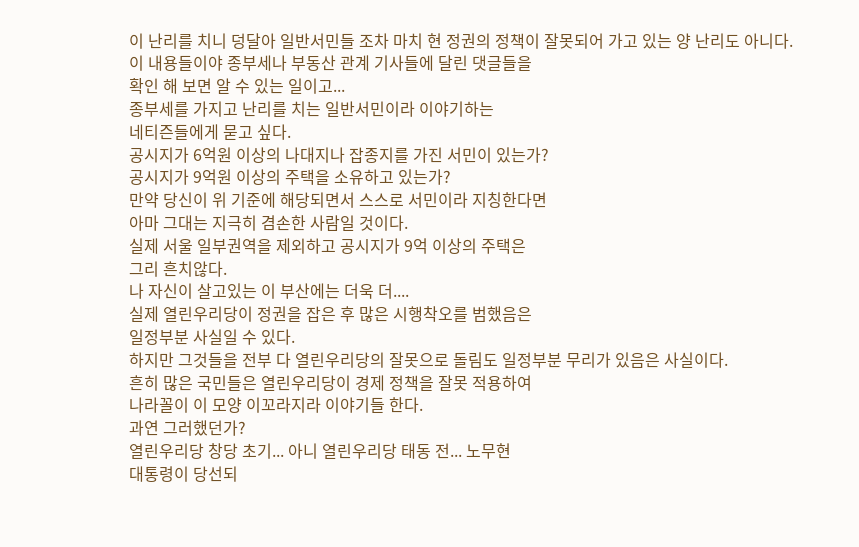이 난리를 치니 덩달아 일반서민들 조차 마치 현 정권의 정책이 잘못되어 가고 있는 양 난리도 아니다.
이 내용들이야 종부세나 부동산 관계 기사들에 달린 댓글들을
확인 해 보면 알 수 있는 일이고...
종부세를 가지고 난리를 치는 일반서민이라 이야기하는
네티즌들에게 묻고 싶다.
공시지가 6억원 이상의 나대지나 잡종지를 가진 서민이 있는가?
공시지가 9억원 이상의 주택을 소유하고 있는가?
만약 당신이 위 기준에 해당되면서 스스로 서민이라 지칭한다면
아마 그대는 지극히 겸손한 사람일 것이다.
실제 서울 일부권역을 제외하고 공시지가 9억 이상의 주택은
그리 흔치않다.
나 자신이 살고있는 이 부산에는 더욱 더....
실제 열린우리당이 정권을 잡은 후 많은 시행착오를 범했음은
일정부분 사실일 수 있다.
하지만 그것들을 전부 다 열린우리당의 잘못으로 돌림도 일정부분 무리가 있음은 사실이다.
흔히 많은 국민들은 열린우리당이 경제 정책을 잘못 적용하여
나라꼴이 이 모양 이꼬라지라 이야기들 한다.
과연 그러했던가?
열린우리당 창당 초기... 아니 열린우리당 태동 전... 노무현
대통령이 당선되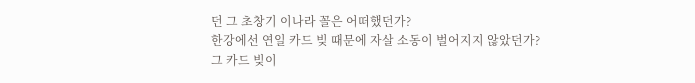던 그 초창기 이나라 꼴은 어떠했던가?
한강에선 연일 카드 빚 때문에 자살 소동이 벌어지지 않았던가?
그 카드 빚이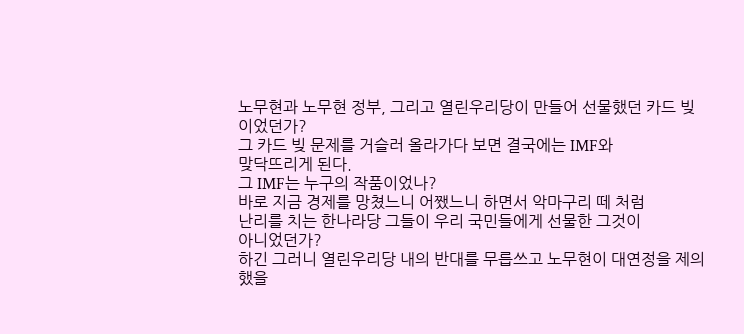노무현과 노무현 정부, 그리고 열린우리당이 만들어 선물했던 카드 빚이었던가?
그 카드 빚 문제를 거슬러 올라가다 보면 결국에는 IMF와
맞닥뜨리게 된다.
그 IMF는 누구의 작품이었나?
바로 지금 경제를 망쳤느니 어쨌느니 하면서 악마구리 떼 처럼
난리를 치는 한나라당 그들이 우리 국민들에게 선물한 그것이
아니었던가?
하긴 그러니 열린우리당 내의 반대를 무릅쓰고 노무현이 대연정을 제의했을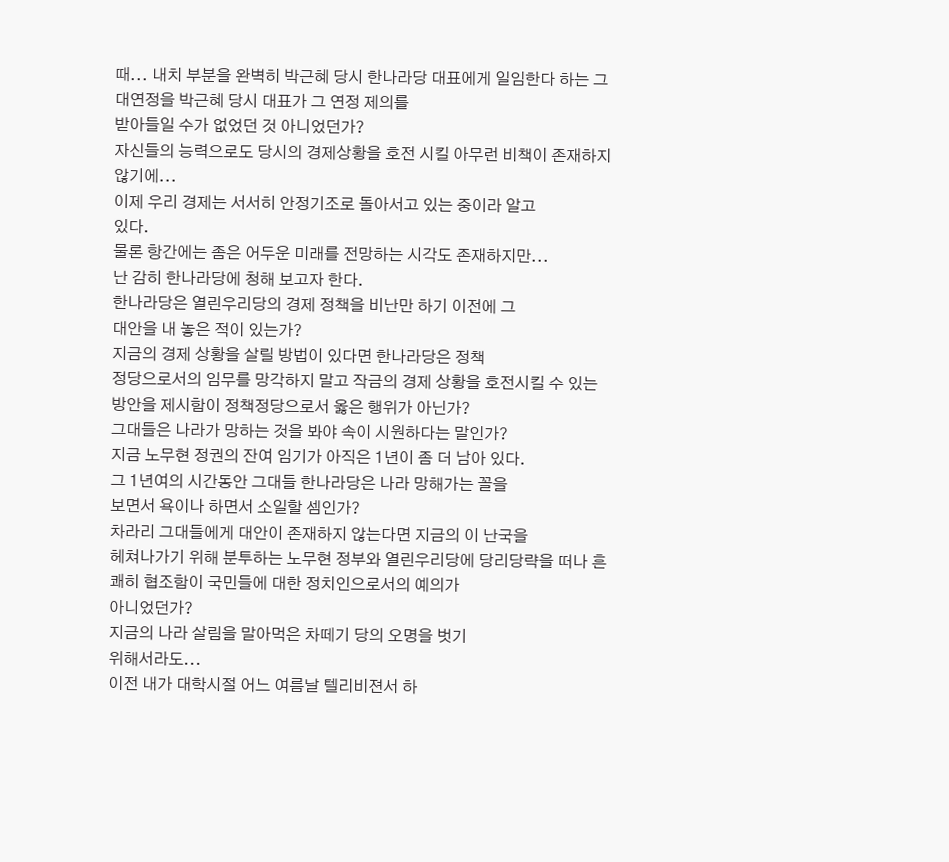때... 내치 부분을 완벽히 박근혜 당시 한나라당 대표에게 일임한다 하는 그 대연정을 박근혜 당시 대표가 그 연정 제의를
받아들일 수가 없었던 것 아니었던가?
자신들의 능력으로도 당시의 경제상황을 호전 시킬 아무런 비책이 존재하지 않기에...
이제 우리 경제는 서서히 안정기조로 돌아서고 있는 중이라 알고
있다.
물론 항간에는 좀은 어두운 미래를 전망하는 시각도 존재하지만...
난 감히 한나라당에 청해 보고자 한다.
한나라당은 열린우리당의 경제 정책을 비난만 하기 이전에 그
대안을 내 놓은 적이 있는가?
지금의 경제 상황을 살릴 방법이 있다면 한나라당은 정책
정당으로서의 임무를 망각하지 말고 작금의 경제 상황을 호전시킬 수 있는 방안을 제시함이 정책정당으로서 옳은 행위가 아닌가?
그대들은 나라가 망하는 것을 봐야 속이 시원하다는 말인가?
지금 노무현 정권의 잔여 임기가 아직은 1년이 좀 더 남아 있다.
그 1년여의 시간동안 그대들 한나라당은 나라 망해가는 꼴을
보면서 욕이나 하면서 소일할 셈인가?
차라리 그대들에게 대안이 존재하지 않는다면 지금의 이 난국을
헤쳐나가기 위해 분투하는 노무현 정부와 열린우리당에 당리당략을 떠나 흔쾌히 협조함이 국민들에 대한 정치인으로서의 예의가
아니었던가?
지금의 나라 살림을 말아먹은 차떼기 당의 오명을 벗기
위해서라도...
이전 내가 대학시절 어느 여름날 텔리비젼서 하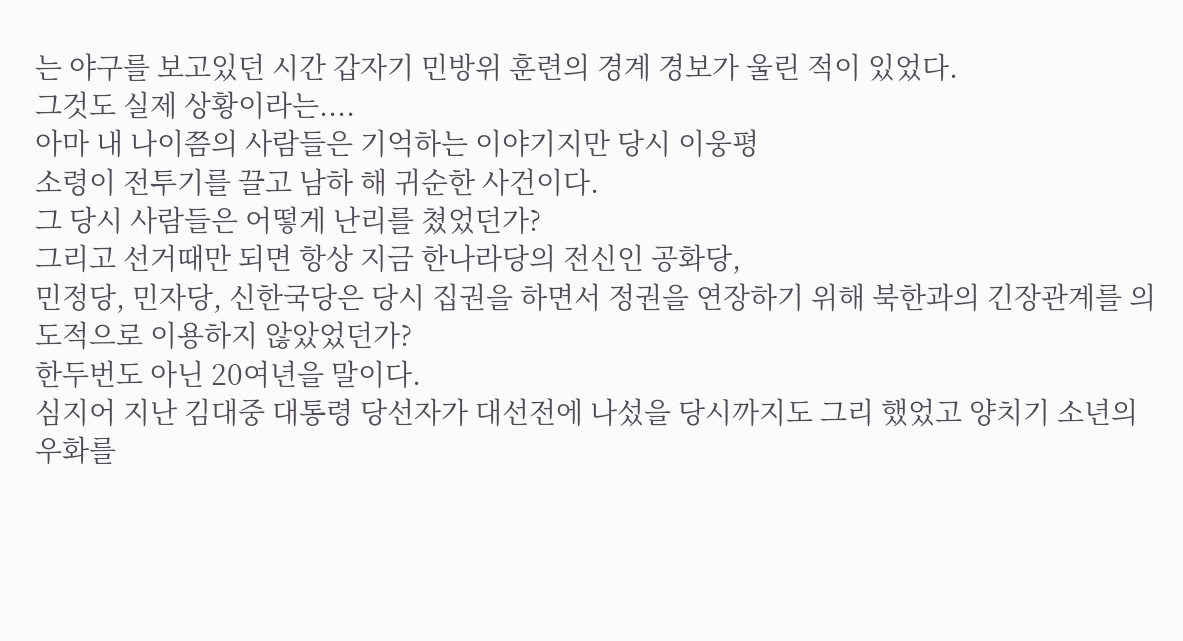는 야구를 보고있던 시간 갑자기 민방위 훈련의 경계 경보가 울린 적이 있었다.
그것도 실제 상황이라는....
아마 내 나이쯤의 사람들은 기억하는 이야기지만 당시 이웅평
소령이 전투기를 끌고 남하 해 귀순한 사건이다.
그 당시 사람들은 어떻게 난리를 쳤었던가?
그리고 선거때만 되면 항상 지금 한나라당의 전신인 공화당,
민정당, 민자당, 신한국당은 당시 집권을 하면서 정권을 연장하기 위해 북한과의 긴장관계를 의도적으로 이용하지 않았었던가?
한두번도 아닌 20여년을 말이다.
심지어 지난 김대중 대통령 당선자가 대선전에 나섰을 당시까지도 그리 했었고 양치기 소년의 우화를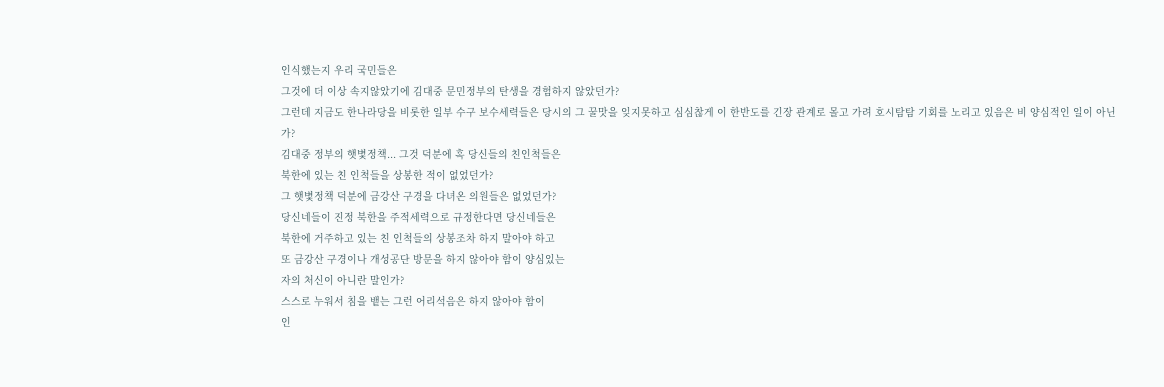인식했는지 우리 국민들은
그것에 더 이상 속지않았기에 김대중 문민정부의 탄생을 경험하지 않았던가?
그런데 지금도 한나라당을 비롯한 일부 수구 보수세력들은 당시의 그 꿀맛을 잊지못하고 심심찮게 이 한반도를 긴장 관계로 몰고 가려 호시탐탐 기회를 노리고 있음은 비 양심적인 일이 아닌가?
김대중 정부의 햇볓정책... 그것 덕분에 혹 당신들의 친인척들은
북한에 있는 친 인척들을 상봉한 적이 없었던가?
그 햇볓정책 덕분에 금강산 구경을 다녀온 의원들은 없었던가?
당신네들이 진정 북한을 주적세력으로 규정한다면 당신네들은
북한에 거주하고 있는 친 인척들의 상봉조차 하지 말아야 하고
또 금강산 구경이나 개성공단 방문을 하지 않아야 함이 양심있는
자의 처신이 아니란 말인가?
스스로 누워서 침을 뱉는 그런 어리석음은 하지 않아야 함이
인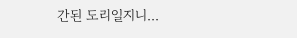간된 도리일지니...